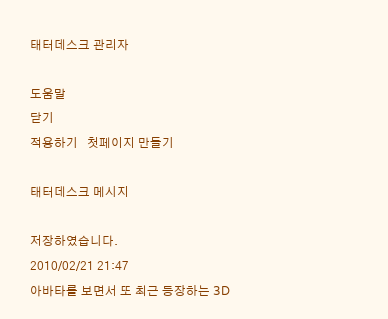태터데스크 관리자

도움말
닫기
적용하기   첫페이지 만들기

태터데스크 메시지

저장하였습니다.
2010/02/21 21:47
아바타를 보면서 또 최근 등장하는 3D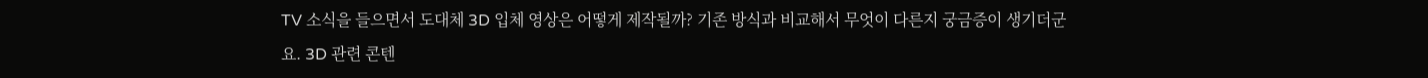TV 소식을 들으면서 도대체 3D 입체 영상은 어떻게 제작될까? 기존 방식과 비교해서 무엇이 다른지 궁금증이 생기더군요. 3D 관련 콘텐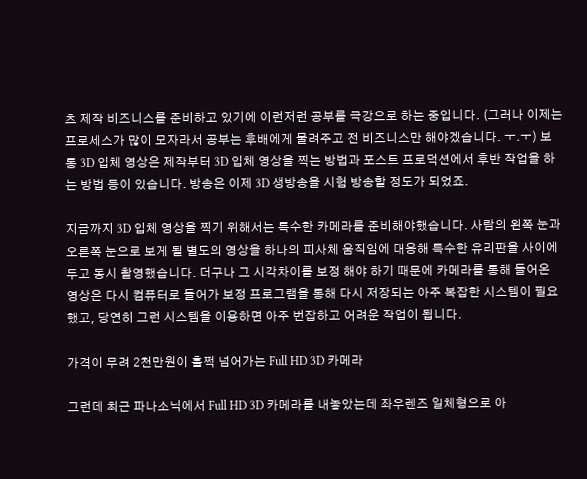츠 제작 비즈니스를 준비하고 있기에 이런저런 공부를 극강으로 하는 중입니다. (그러나 이제는 프로세스가 많이 모자라서 공부는 후배에게 물려주고 전 비즈니스만 해야겠습니다. ㅜ.ㅜ) 보통 3D 입체 영상은 제작부터 3D 입체 영상을 찍는 방법과 포스트 프로덕션에서 후반 작업을 하는 방법 등이 있습니다. 방송은 이제 3D 생방송을 시험 방송할 정도가 되었죠.

지금까지 3D 입체 영상을 찍기 위해서는 특수한 카메라를 준비해야했습니다. 사람의 왼쪽 눈과 오른쪽 눈으로 보게 될 별도의 영상을 하나의 피사체 움직임에 대응해 특수한 유리판을 사이에 두고 동시 촬영했습니다. 더구나 그 시각차이를 보정 해야 하기 때문에 카메라를 통해 들어온 영상은 다시 컴퓨터로 들어가 보정 프로그램을 통해 다시 저장되는 아주 복잡한 시스템이 필요했고, 당연히 그런 시스템을 이용하면 아주 번잡하고 어려운 작업이 됩니다.

가격이 무려 2천만원이 훌쩍 넘어가는 Full HD 3D 카메라

그런데 최근 파나소닉에서 Full HD 3D 카메라를 내놓았는데 좌우렌즈 일체형으로 아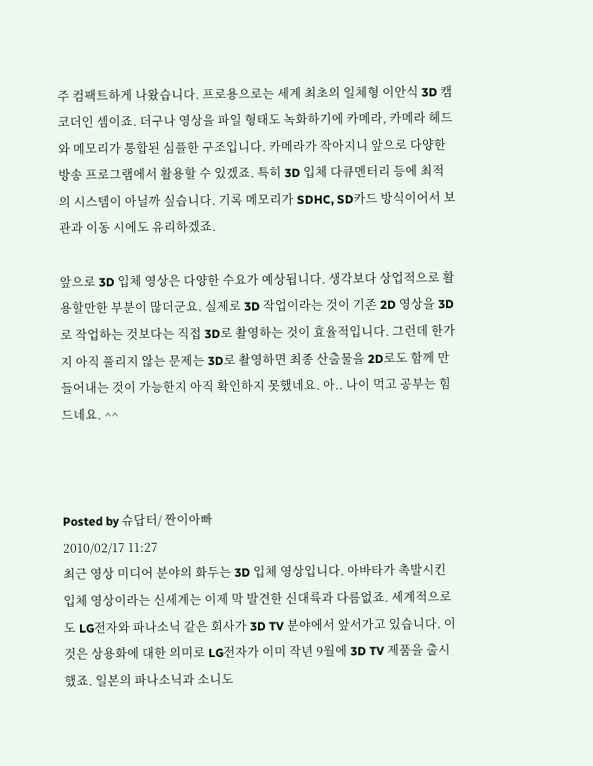주 컴팩트하게 나왔습니다. 프로용으로는 세계 최초의 일체형 이안식 3D 캠코더인 셈이죠. 더구나 영상을 파일 형태도 녹화하기에 카메라, 카메라 헤드와 메모리가 통합된 심플한 구조입니다. 카메라가 작아지니 앞으로 다양한 방송 프로그램에서 활용할 수 있겠죠. 특히 3D 입체 다큐멘터리 등에 최적의 시스템이 아닐까 싶습니다. 기록 메모리가 SDHC, SD카드 방식이어서 보관과 이동 시에도 유리하겠죠.

앞으로 3D 입체 영상은 다양한 수요가 예상됩니다. 생각보다 상업적으로 활용할만한 부분이 많더군요. 실제로 3D 작업이라는 것이 기존 2D 영상을 3D로 작업하는 것보다는 직접 3D로 촬영하는 것이 효율적입니다. 그런데 한가지 아직 풀리지 않는 문제는 3D로 촬영하면 최종 산출물을 2D로도 함께 만들어내는 것이 가능한지 아직 확인하지 못했네요. 아.. 나이 먹고 공부는 힘드네요. ^^



Posted by 슈답터/ 짠이아빠
2010/02/17 11:27
최근 영상 미디어 분야의 화두는 3D 입체 영상입니다. 아바타가 촉발시킨 입체 영상이라는 신세계는 이제 막 발견한 신대륙과 다름없죠. 세계적으로도 LG전자와 파나소닉 같은 회사가 3D TV 분야에서 앞서가고 있습니다. 이것은 상용화에 대한 의미로 LG전자가 이미 작년 9월에 3D TV 제품을 출시했죠. 일본의 파나소닉과 소니도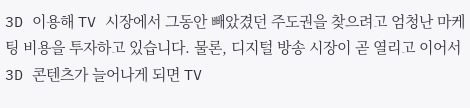3D 이용해 TV 시장에서 그동안 빼았겼던 주도권을 찾으려고 엄청난 마케팅 비용을 투자하고 있습니다. 물론, 디지털 방송 시장이 곧 열리고 이어서 3D 콘텐츠가 늘어나게 되면 TV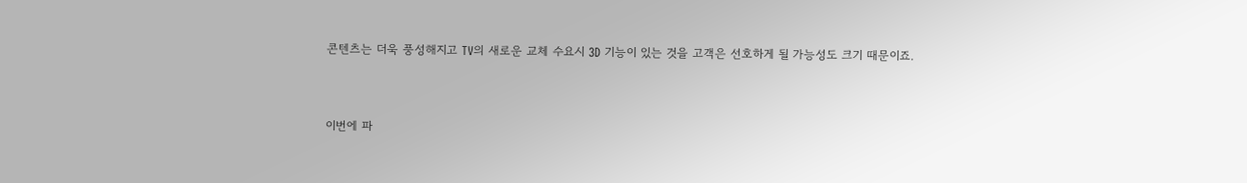콘텐츠는 더욱 풍성해지고 TV의 새로운 교체 수요시 3D 기능이 있는 것을 고객은 선호하게 될 가능성도 크기 때문이죠.


이번에 파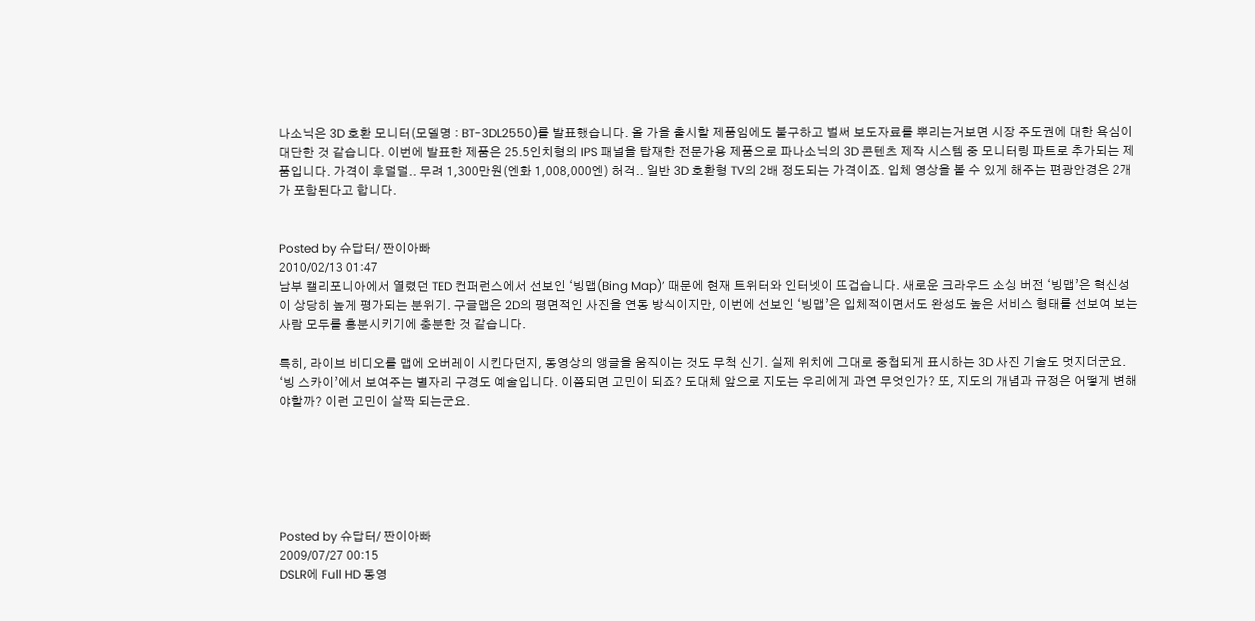나소닉은 3D 호환 모니터(모델명 : BT-3DL2550)를 발표했습니다. 올 가을 출시할 제품임에도 불구하고 벌써 보도자료를 뿌리는거보면 시장 주도권에 대한 욕심이 대단한 것 같습니다. 이번에 발표한 제품은 25.5인치형의 IPS 패널을 탑재한 전문가용 제품으로 파나소닉의 3D 콘텐츠 제작 시스템 중 모니터링 파트로 추가되는 제품입니다. 가격이 후덜덜.. 무려 1,300만원(엔화 1,008,000엔) 허걱.. 일반 3D 호환형 TV의 2배 정도되는 가격이죠. 입체 영상을 볼 수 있게 해주는 편광안경은 2개가 포함된다고 합니다.


Posted by 슈답터/ 짠이아빠
2010/02/13 01:47
남부 캘리포니아에서 열렸던 TED 컨퍼런스에서 선보인 ‘빙맵(Bing Map)’ 때문에 현재 트위터와 인터넷이 뜨겁습니다. 새로운 크라우드 소싱 버전 ‘빙맵’은 혁신성이 상당히 높게 평가되는 분위기. 구글맵은 2D의 평면적인 사진을 연동 방식이지만, 이번에 선보인 ‘빙맵’은 입체적이면서도 완성도 높은 서비스 형태를 선보여 보는 사람 모두를 흥분시키기에 충분한 것 같습니다.

특히, 라이브 비디오를 맵에 오버레이 시킨다던지, 동영상의 앵글을 움직이는 것도 무척 신기. 실제 위치에 그대로 중첩되게 표시하는 3D 사진 기술도 멋지더군요. ‘빙 스카이’에서 보여주는 별자리 구경도 예술입니다. 이쯤되면 고민이 되죠? 도대체 앞으로 지도는 우리에게 과연 무엇인가? 또, 지도의 개념과 규정은 어떻게 변해야할까? 이런 고민이 살짝 되는군요.






Posted by 슈답터/ 짠이아빠
2009/07/27 00:15
DSLR에 Full HD 동영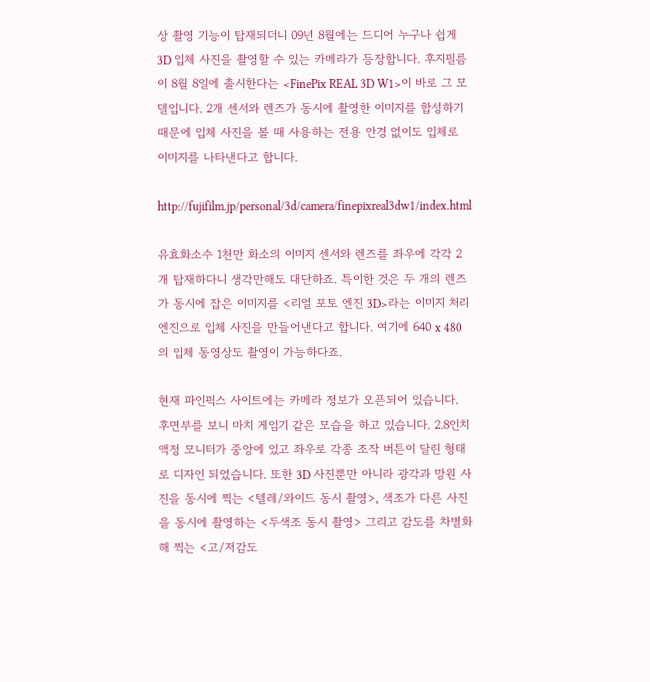상 촬영 기능이 탑재되더니 09년 8월에는 드디어 누구나 쉽게 3D 입체 사진을 촬영할 수 있는 카메라가 등장합니다. 후지필름이 8월 8일에 출시한다는 <FinePix REAL 3D W1>이 바로 그 모델입니다. 2개 센서와 렌즈가 동시에 촬영한 이미지를 합성하기 때문에 입체 사진을 볼 때 사용하는 전용 안경 없이도 입체로 이미지를 나타낸다고 합니다.

http://fujifilm.jp/personal/3d/camera/finepixreal3dw1/index.html

유효화소수 1천만 화소의 이미지 센서와 렌즈를 좌우에 각각 2개 탑재하다니 생각만해도 대단하죠. 특이한 것은 두 개의 렌즈가 동시에 잡은 이미지를 <리얼 포토 엔진 3D>라는 이미지 처리 엔진으로 입체 사진을 만들어낸다고 합니다. 여기에 640 x 480의 입체 동영상도 촬영이 가능하다죠.

현재 파인픽스 사이트에는 카메라 정보가 오픈되어 있습니다. 후면부를 보니 마치 게임기 같은 모습을 하고 있습니다. 2.8인치 액정 모니터가 중앙에 있고 좌우로 각종 조작 버튼이 달린 형태로 디자인 되었습니다. 또한 3D 사진뿐만 아니라 광각과 망원 사진을 동시에 찍는 <텔레/와이드 동시 촬영>, 색조가 다른 사진을 동시에 촬영하는 <두색조 동시 촬영> 그리고 감도를 차별화해 찍는 <고/저감도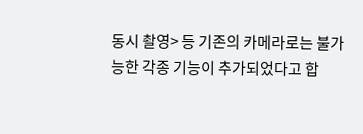동시 촬영> 등 기존의 카메라로는 불가능한 각종 기능이 추가되었다고 합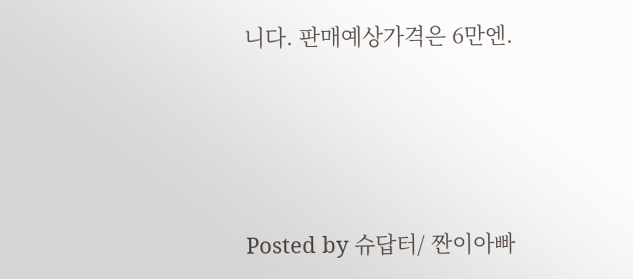니다. 판매예상가격은 6만엔.




Posted by 슈답터/ 짠이아빠